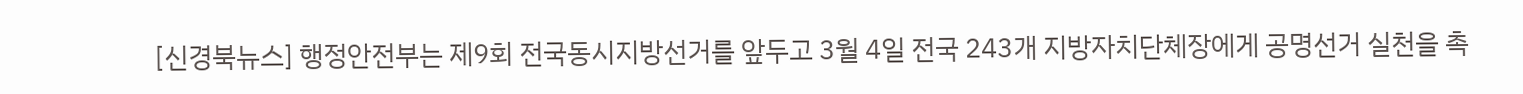[신경북뉴스] 행정안전부는 제9회 전국동시지방선거를 앞두고 3월 4일 전국 243개 지방자치단체장에게 공명선거 실천을 촉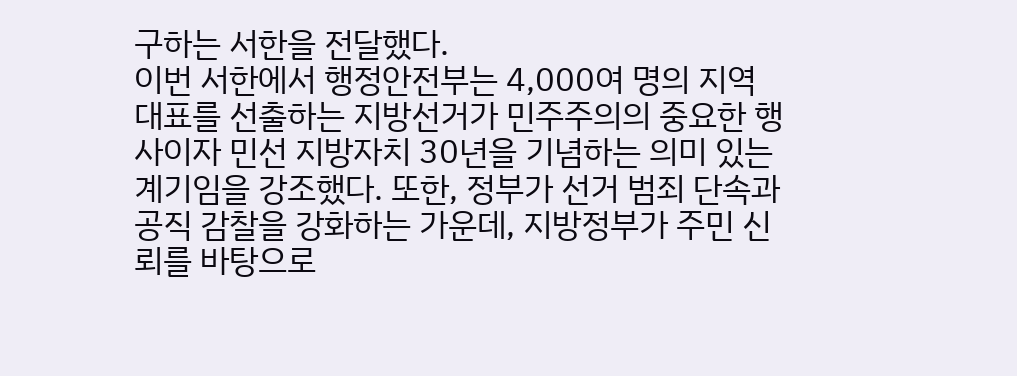구하는 서한을 전달했다.
이번 서한에서 행정안전부는 4,000여 명의 지역 대표를 선출하는 지방선거가 민주주의의 중요한 행사이자 민선 지방자치 30년을 기념하는 의미 있는 계기임을 강조했다. 또한, 정부가 선거 범죄 단속과 공직 감찰을 강화하는 가운데, 지방정부가 주민 신뢰를 바탕으로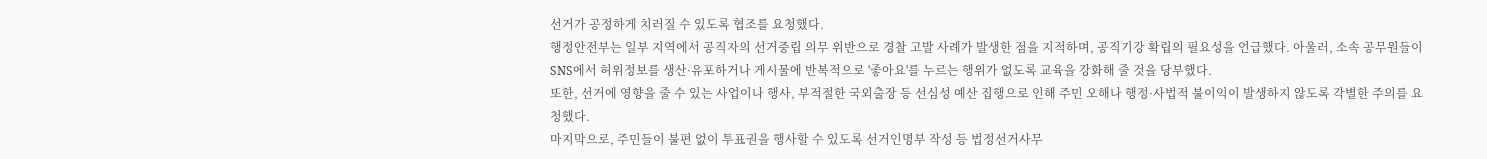선거가 공정하게 치러질 수 있도록 협조를 요청했다.
행정안전부는 일부 지역에서 공직자의 선거중립 의무 위반으로 경찰 고발 사례가 발생한 점을 지적하며, 공직기강 확립의 필요성을 언급했다. 아울러, 소속 공무원들이 SNS에서 허위정보를 생산·유포하거나 게시물에 반복적으로 '좋아요'를 누르는 행위가 없도록 교육을 강화해 줄 것을 당부했다.
또한, 선거에 영향을 줄 수 있는 사업이나 행사, 부적절한 국외출장 등 선심성 예산 집행으로 인해 주민 오해나 행정·사법적 불이익이 발생하지 않도록 각별한 주의를 요청했다.
마지막으로, 주민들이 불편 없이 투표권을 행사할 수 있도록 선거인명부 작성 등 법정선거사무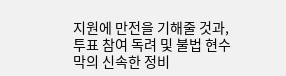지원에 만전을 기해줄 것과, 투표 참여 독려 및 불법 현수막의 신속한 정비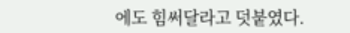에도 힘써달라고 덧붙였다.